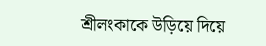শ্রীলংকাকে উড়িয়ে দিয়ে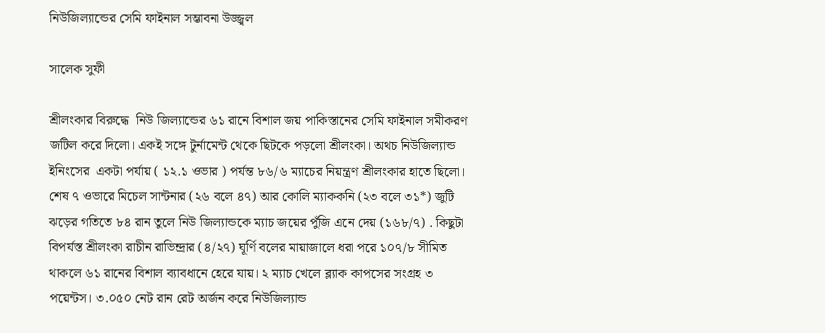নিউজিল্যান্ডের সেমি ফাইনাল সম্ভাবনা উজ্জ্বল

সালেক সুফী

শ্রীলংকার বিরুদ্ধে  নিউ জিল্যান্ডের ৬১ রানে বিশাল জয় পাকিস্তানের সেমি ফাইনাল সমীকরণ জটিল করে দিলো। একই সঙ্গে টুর্নামেন্ট থেকে ছিটকে পড়লো শ্রীলংকা। অথচ নিউজিল্যান্ড  ইনিংসের  একটা পর্যায় ( ১২.১ ওভার ) পর্যন্ত ৮৬/৬ ম্যাচের নিয়ন্ত্রণ শ্রীলংকার হাতে ছিলো।  শেষ ৭ ওভারে মিচেল সান্টনার (২৬ বলে ৪৭) আর কোলি ম্যাককনি (২৩ বলে ৩১*) জুটি ঝড়ের গতিতে ৮৪ রান তুলে নিউ জিল্যান্ডকে ম্যাচ জয়ের পুঁজি এনে দেয় (১৬৮/৭) . কিছুটা বিপর্যস্ত শ্রীলংকা রাচীন রাভিন্দ্রার (৪/২৭) ঘূর্ণি বলের মায়াজালে ধরা পরে ১০৭/৮ সীমিত থাকলে ৬১ রানের বিশাল ব্যাবধানে হেরে যায়। ২ ম্যাচ খেলে ব্ল্যাক কাপসের সংগ্রহ ৩ পয়েন্টস। ৩.০৫০ নেট রান রেট অর্জন করে নিউজিল্যান্ড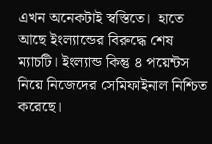এখন অনেকটাই স্বস্তিতে।  হাতে আছে ইংল্যান্ডের বিরুদ্ধে শেষ ম্যাচটি। ইংল্যান্ড কিন্তু ৪ পয়েন্টস নিয়ে নিজেদের সেমিফাইনাল নিশ্চিত করেছে।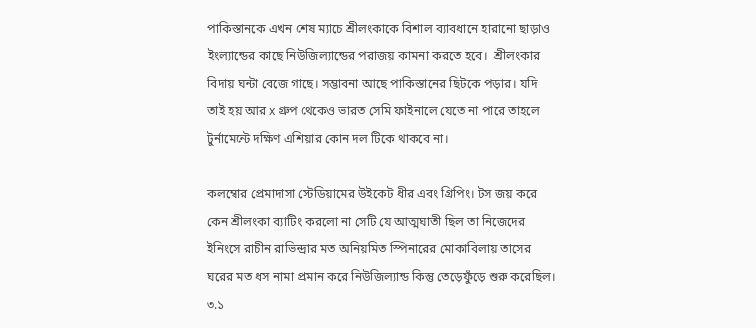পাকিস্তানকে এখন শেষ ম্যাচে শ্রীলংকাকে বিশাল ব্যাবধানে হারানো ছাড়াও ইংল্যান্ডের কাছে নিউজিল্যান্ডের পরাজয় কামনা করতে হবে।  শ্রীলংকার বিদায় ঘন্টা বেজে গাছে। সম্ভাবনা আছে পাকিস্তানের ছিটকে পড়ার। যদি তাই হয় আর x গ্রুপ থেকেও ভারত সেমি ফাইনালে যেতে না পারে তাহলে টুর্নামেন্টে দক্ষিণ এশিয়ার কোন দল টিকে থাকবে না।

কলম্বোর প্রেমাদাসা স্টেডিয়ামের উইকেট ধীর এবং গ্রিপিং। টস জয় করে কেন শ্রীলংকা ব্যাটিং করলো না সেটি যে আত্মঘাতী ছিল তা নিজেদের ইনিংসে রাচীন রাভিন্দ্রার মত অনিয়মিত স্পিনারের মোকাবিলায় তাসের ঘরের মত ধস নামা প্রমান করে নিউজিল্যান্ড কিন্তু তেড়েফুঁড়ে শুরু করেছিল। ৩.১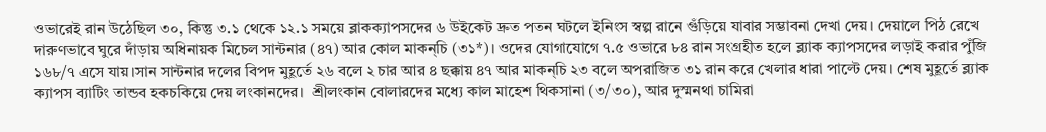ওভারেই রান উঠেছিল ৩০, কিন্তু ৩.১ থেকে ১২.১ সময়ে ব্লাকক্যাপসদের ৬ উইকেট দ্রুত পতন ঘটলে ইনিংস স্বল্প রানে গুঁড়িয়ে যাবার সম্ভাবনা দেখা দেয়। দেয়ালে পিঠ রেখে দারুণভাবে ঘুরে দাঁড়ায় অধিনায়ক মিচেল সান্টনার (৪৭) আর কোল মাকন্চি (৩১*)। ওদের যোগাযোগে ৭.৫ ওভারে ৮৪ রান সংগ্রহীত হলে ব্ল্যাক ক্যাপসদের লড়াই করার পুঁজি ১৬৮/৭ এসে যায়।সান সান্টনার দলের বিপদ মুহূর্তে ২৬ বলে ২ চার আর ৪ ছক্কায় ৪৭ আর মাকন্চি ২৩ বলে অপরাজিত ৩১ রান করে খেলার ধারা পাল্টে দেয়। শেষ মুহূর্তে ব্ল্যাক ক্যাপস ব্যাটিং তান্ডব হকচকিয়ে দেয় লংকানদের।  শ্রীলংকান বোলারদের মধ্যে কাল মাহেশ থিকসানা (৩/৩০), আর দুস্মনথা চামিরা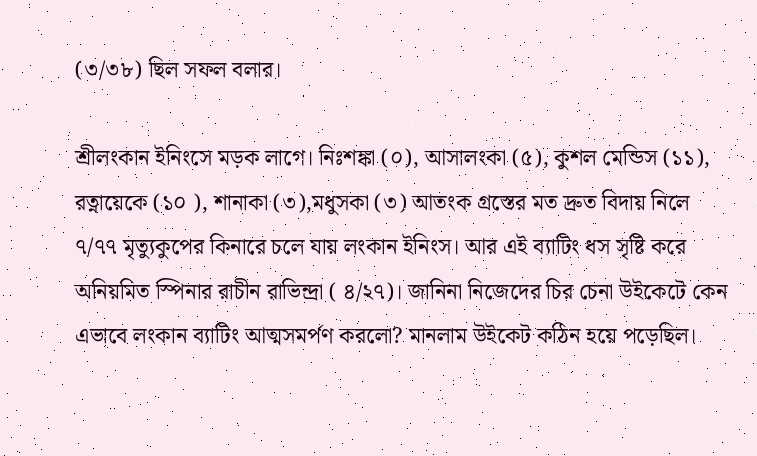(৩/৩৮) ছিল সফল বলার।

শ্রীলংকান ইনিংসে মড়ক লাগে। নিঃশঙ্কা (০), আসালংকা (৫), কুশল মেন্ডিস (১১), রত্নায়েকে (১০ ), শানাকা (৩),মধুসকা (৩) আতংক গ্রস্তের মত দ্রুত বিদায় নিলে ৭/৭৭ মৃত্যুকুপের কিনারে চলে যায় লংকান ইনিংস। আর এই ব্যাটিং ধস সৃষ্টি করে অনিয়মিত স্পিনার রাচীন রাভিন্দ্রা ( ৪/২৭)। জানিনা নিজেদের চির চেনা উইকেটে কেন এভাবে লংকান ব্যাটিং আত্মসমর্পণ করলো? মানলাম উইকেট কঠিন হয়ে পড়েছিল।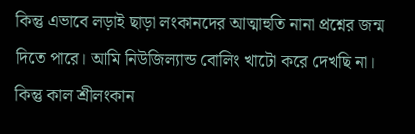কিন্তু এভাবে লড়াই ছাড়া লংকানদের আত্মাহুতি নানা প্রশ্নের জন্ম দিতে পারে। আমি নিউজিল্যান্ড বোলিং খাটো করে দেখছি না।  কিন্তু কাল শ্রীলংকান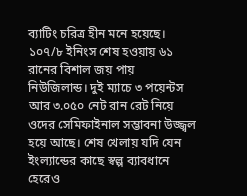ব্যাটিং চরিত্র হীন মনে হয়েছে। ১০৭/৮ ইনিংস শেষ হওয়ায় ৬১ রানের বিশাল জয় পায় নিউজিলান্ড। দুই ম্যাচে ৩ পয়েন্টস আর ৩.০৫০ নেট রান রেট নিয়ে ওদের সেমিফাইনাল সম্ভাবনা উজ্জ্বল হয়ে আছে। শেষ খেলায় যদি যেন ইংল্যান্ডের কাছে স্বল্প ব্যাবধানে হেরেও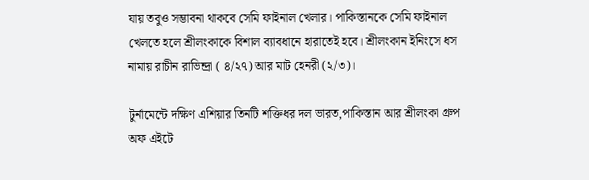যায় তবুও সম্ভাবনা থাকবে সেমি ফাইনাল খেলার। পাকিস্তানকে সেমি ফাইনাল খেলতে হলে শ্রীলংকাকে বিশাল ব্যাবধানে হারাতেই হবে। শ্রীলংকান ইনিংসে ধস নামায় রাচীন রাভিন্দ্রা ( ৪/২৭) আর মাট হেনরী (২/৩)।

টুর্নামেন্টে দক্ষিণ এশিয়ার তিনটি শক্তিধর দল ভারত,পাকিস্তান আর শ্রীলংকা গ্রুপ অফ এইটে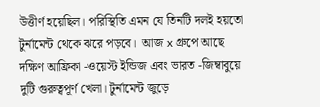উত্তীর্ণ হয়েছিল। পরিস্থিতি এমন যে তিনটি দলই হয়তো টুর্নামেন্ট থেকে ঝরে পড়বে।  আজ x গ্রুপে আছে দক্ষিণ আফ্রিকা -ওয়েস্ট ইন্ডিজ এবং ভারত -জিম্বাবুয়ে দুটি গুরুত্বপূর্ণ খেলা। টুর্নামেন্ট জুড়ে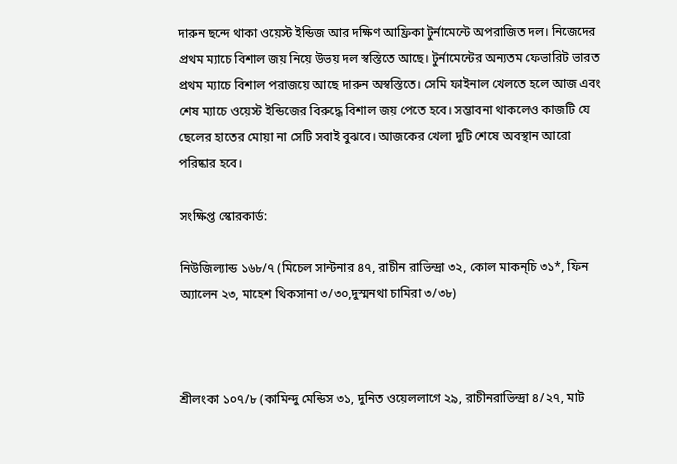দারুন ছন্দে থাকা ওয়েস্ট ইন্ডিজ আর দক্ষিণ আফ্রিকা টুর্নামেন্টে অপরাজিত দল। নিজেদের প্রথম ম্যাচে বিশাল জয় নিয়ে উভয় দল স্বস্তিতে আছে। টুর্নামেন্টের অন্যতম ফেভারিট ভারত প্রথম ম্যাচে বিশাল পরাজয়ে আছে দারুন অস্বস্তিতে। সেমি ফাইনাল খেলতে হলে আজ এবং শেষ ম্যাচে ওয়েস্ট ইন্ডিজের বিরুদ্ধে বিশাল জয় পেতে হবে। সম্ভাবনা থাকলেও কাজটি যে ছেলের হাতের মোয়া না সেটি সবাই বুঝবে। আজকের খেলা দুটি শেষে অবস্থান আরো পরিষ্কার হবে।

সংক্ষিপ্ত স্কোরকার্ড:

নিউজিল্যান্ড ১৬৮/৭ (মিচেল সান্টনার ৪৭, রাচীন রাভিন্দ্রা ৩২, কোল মাকন্চি ৩১*, ফিন অ্যালেন ২৩, মাহেশ থিকসানা ৩/৩০,দুস্মনথা চামিরা ৩/৩৮)



শ্রীলংকা ১০৭/৮ (কামিন্দু মেন্ডিস ৩১, দুনিত ওয়েললাগে ২৯, রাচীনরাভিন্দ্রা ৪/২৭, মাট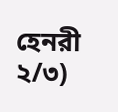হেনরী ২/৩)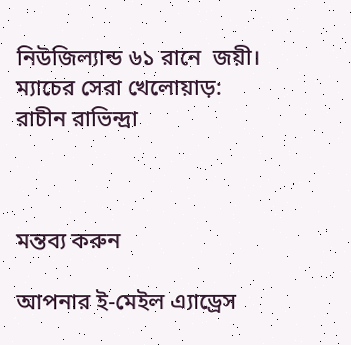নিউজিল্যান্ড ৬১ রানে  জয়ী। ম্যাচের সেরা খেলোয়াড়: রাচীন রাভিন্দ্রা



মন্তব্য করুন

আপনার ই-মেইল এ্যাড্রেস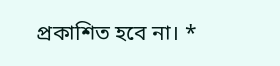প্রকাশিত হবে না। *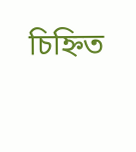চিহ্নিত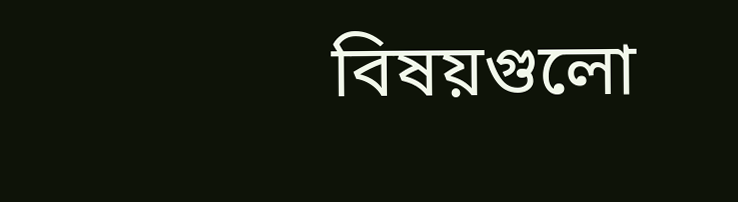বিষয়গুলো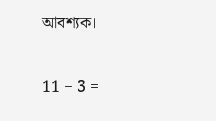আবশ্যক।

11 − 3 =